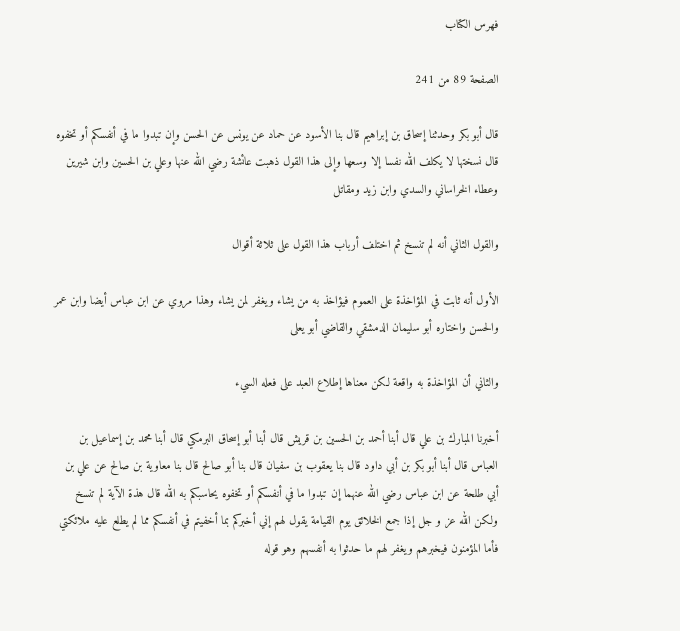فهرس الكتاب

الصفحة 89 من 241

قال أبو بكر وحدثنا إسحاق بن إبراهيم قال بنا الأسود عن حماد عن يونس عن الحسن وإن تبدوا ما في أنفسكم أو تخفوه قال نسختها لا يكلف الله نفسا إلا وسعها وإلى هذا القول ذهبت عائشة رضي الله عنها وعلي بن الحسين وابن شيرين وعطاء الخراساني والسدي وابن زيد ومقاتل

والقول الثاني أنه لم تنسخ ثم اختلف أرباب هذا القول على ثلاثة أقوال

الأول أنه ثابت في المؤاخذة على العموم فيؤاخذ به من يشاء ويغفر لمن يشاء وهذا مروي عن ابن عباس أيضا وابن عمر والحسن واختاره أبو سليمان الدمشقي والقاضي أبو يعلى

والثاني أن المؤاخذة به واقعة لكن معناها إطلاع العبد على فعله السيء

أخبرنا المبارك بن علي قال أبنا أحمد بن الحسين بن قريش قال أبنا أبو إسحاق البرمكي قال أبنا محمد بن إسماعيل بن العباس قال أبنا أبو بكر بن أبي داود قال بنا يعقوب بن سفيان قال بنا أبو صالح قال بنا معاوية بن صالح عن علي بن أبي طلحة عن ابن عباس رضي الله عنهما إن تبدوا ما في أنفسكم أو تخفوه يحاسبكم به الله قال هذة الآية لم تنسخ ولكن الله عز و جل إذا جمع الخلائق يوم القيامة يقول لهم إني أخبركم بما أخفيتم في أنفسكم مما لم يطلع عليه ملائكتي فأما المؤمنون فيخبرهم ويغفر لهم ما حدثوا به أنفسهم وهو قوله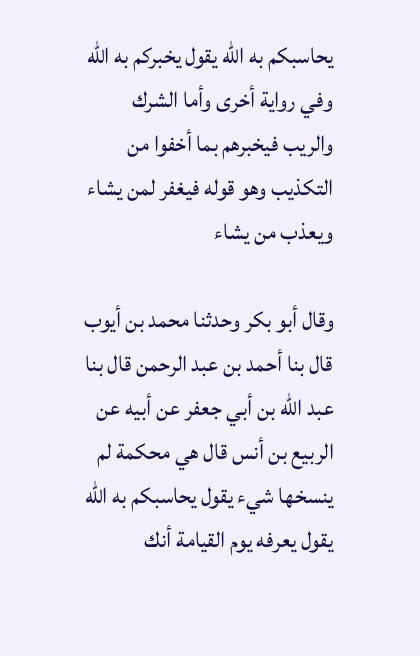يحاسبكم به الله يقول يخبركم به الله وفي رواية أخرى وأما الشرك والريب فيخبرهم بما أخفوا من التكذيب وهو قوله فيغفر لمن يشاء ويعذب من يشاء

وقال أبو بكر وحدثنا محمد بن أيوب قال بنا أحمد بن عبد الرحمن قال بنا عبد الله بن أبي جعفر عن أبيه عن الربيع بن أنس قال هي محكمة لم ينسخها شيء يقول يحاسبكم به الله يقول يعرفه يوم القيامة أنك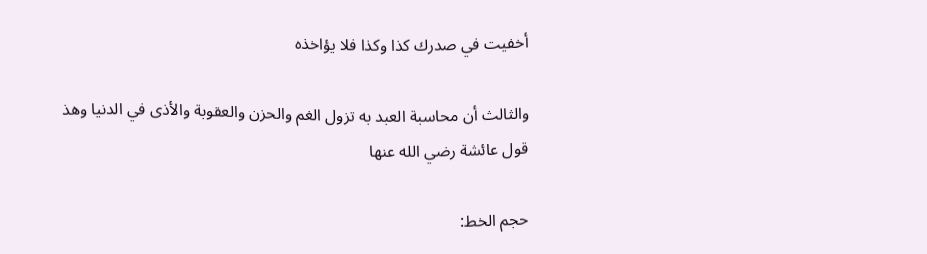أخفيت في صدرك كذا وكذا فلا يؤاخذه

والثالث أن محاسبة العبد به تزول الغم والحزن والعقوبة والأذى في الدنيا وهذ قول عائشة رضي الله عنها

حجم الخط: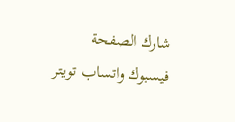شارك الصفحة
فيسبوك واتساب تويتر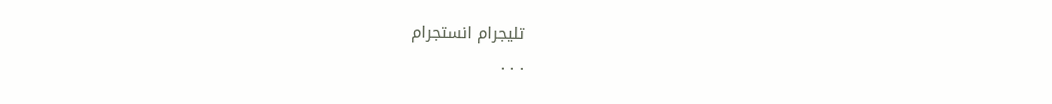تليجرام انستجرام
. . .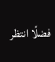فضلًا انتظر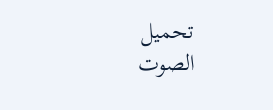تحميل الصوت